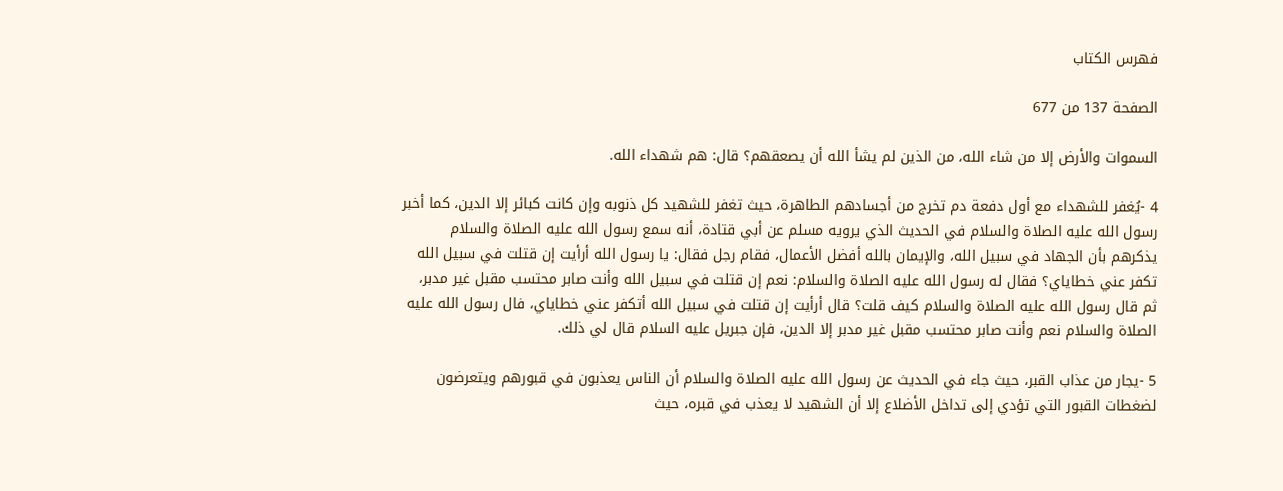فهرس الكتاب

الصفحة 137 من 677

السموات والأرض إلا من شاء الله، من الذين لم يشأ الله أن يصعقهم؟ قال: هم شهداء الله.

4 -يُغفر للشهداء مع أول دفعة دم تخرج من أجسادهم الطاهرة، حيث تغفر للشهيد كل ذنوبه وإن كانت كبائر إلا الدين، كما أخبر رسول الله عليه الصلاة والسلام في الحديث الذي يرويه مسلم عن أبي قتادة، أنه سمع رسول الله عليه الصلاة والسلام يذكرهم بأن الجهاد في سبيل الله، والإيمان بالله أفضل الأعمال، فقام رجل فقال: يا رسول الله أرأيت إن قتلت في سبيل الله تكفر عني خطاياي؟ فقال له رسول الله عليه الصلاة والسلام: نعم إن قتلت في سبيل الله وأنت صابر محتسب مقبل غير مدبر، ثم قال رسول الله عليه الصلاة والسلام كيف قلت؟ قال أرأيت إن قتلت في سبيل الله أتكفر عني خطاياي، فال رسول الله عليه الصلاة والسلام نعم وأنت صابر محتسب مقبل غير مدبر إلا الدين، فإن جبريل عليه السلام قال لي ذلك.

5 -يجار من عذاب القبر، حيث جاء في الحديث عن رسول الله عليه الصلاة والسلام أن الناس يعذبون في قبورهم ويتعرضون لضغطات القبور التي تؤدي إلى تداخل الأضلاع إلا أن الشهيد لا يعذب في قبره، حيث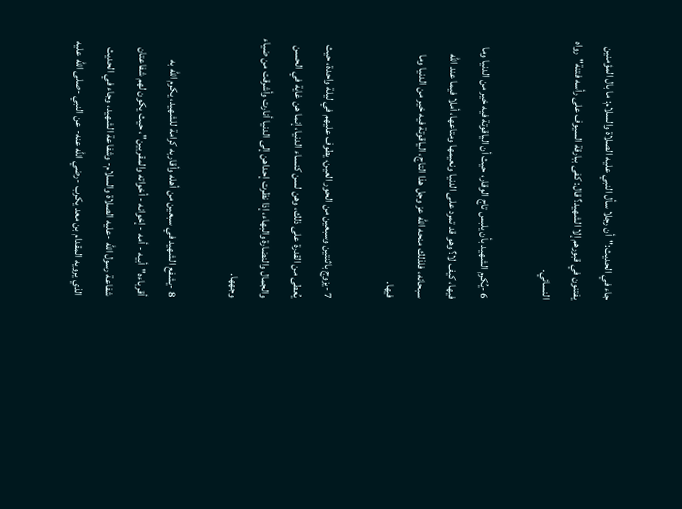جاء في الحديث:"أن رجلا سأل النبي عليه الصلاة والسلام: ما بال المؤمنين يفتنون في قبورهم إلا الشهيد؟ قال: كفى ببارقة السيوف على رأسه فتنة"رواه النسائي.

6 -يُكرم الشهيد بأن يلبس تاج الوقار، حيث أن الياقوتة فيه خير من الدنيا وما فيها، كيف لا؟ وهو قد تمرد على الدنيا ونعيمها ومتاعها، أملا فيما عند الله سبحانه، فلذلك منحه الله عز وجل هذا التاج، الياقوتة فيه خير من الدنيا وما فيها.

7 -يزوج باثنتين وسبعين من الحور العين، يطوف عليهم في ليلة واحدة، حيث يُعطى من القدرة على ذلك، وهن لسن كنساء الدنيا، إنما هن غاية في الحسن والجمال والنضارة والبهاء، إذا نظرت إحداهن إلى الدنيا أنارت وأشرقت من ضياء وجهها.

8 -يشفع الشهيد في سبعين من أهله وأقاربه كرامة للشهيد، يكرم الله به أقرباءه"أبيه - أمه - إخوانه - أخواته والمقربين"، حيث يكون لهم شفاعتان شفاعة رسول الله -عليه الصلاة والسلام- وشفاعة الشهيد، وجاء في الحديث الذي يرويه المقدام بن معد يكرب -رضي الله عنه- عن النبي -صلى الله عليه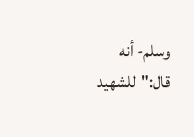وسلم- أنه قال:"للشهيد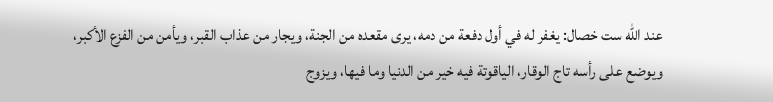عند الله ست خصال: يغفر له في أول دفعة من دمه، يرى مقعده من الجنة، ويجار من عذاب القبر، ويأمن من الفزع الأكبر، ويوضع على رأسه تاج الوقار، الياقوتة فيه خير من الدنيا وما فيها، ويزوج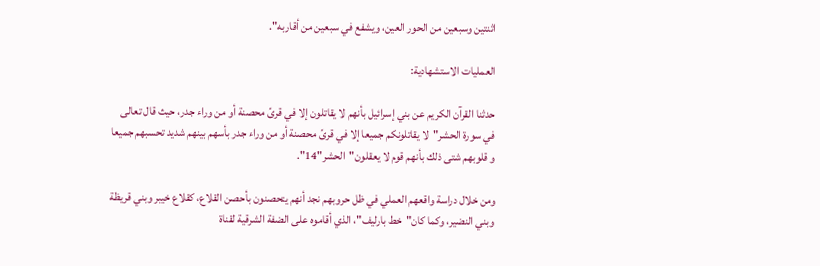اثنتين وسبعين من الحور العين، ويشفع في سبعين من أقاربه".

العمليات الاستشهادية:

حدثنا القرآن الكريم عن بني إسرائيل بأنهم لا يقاتلون إلا في قرىً محصنة أو من وراء جدر، حيث قال تعالى في سورة الحشر"لا يقاتلونكم جميعا إلا في قرىً محصنة أو من وراء جدر بأسهم بينهم شديد تحسبهم جميعا و قلوبهم شتى ذلك بأنهم قوم لا يعقلون"الحشر"14".

ومن خلال دراسة واقعهم العملي في ظل حروبهم نجد أنهم يتحصنون بأحصن القلاع، كقلاع خيبر وبني قريظة وبني النضير، وكما كان"خط بارليف"، الذي أقاموه على الضفة الشرقية لقناة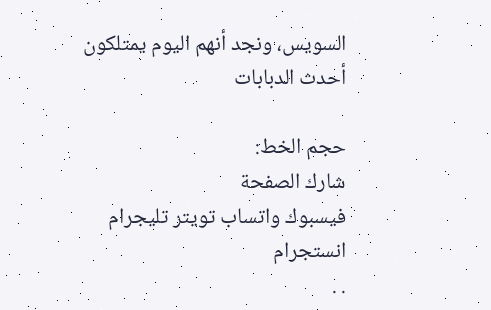السويس، ونجد أنهم اليوم يمتلكون أحدث الدبابات

حجم الخط:
شارك الصفحة
فيسبوك واتساب تويتر تليجرام انستجرام
. .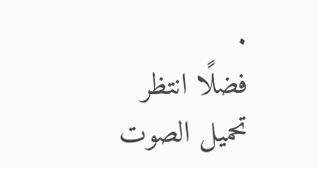.
فضلًا انتظر تحميل الصوت